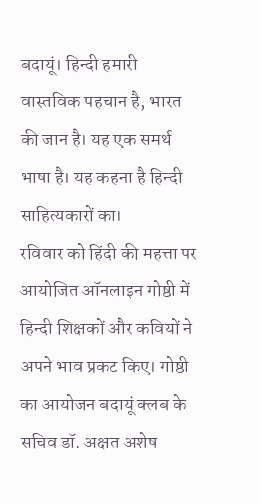बदायूं। हिन्दी हमारी वास्तविक पहचान है, भारत की जान है। यह एक समर्थ भाषा है। यह कहना है हिन्दी साहित्यकारों का।
रविवार को हिंदी की महत्ता पर आयोजित ऑनलाइन गोष्ठी में हिन्दी शिक्षकों और कवियों ने अपने भाव प्रकट किए। गोष्ठी का आयोजन बदायूं क्लब के सचिव डॉ. अक्षत अशेष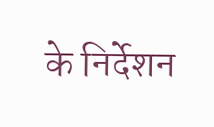के निर्देशन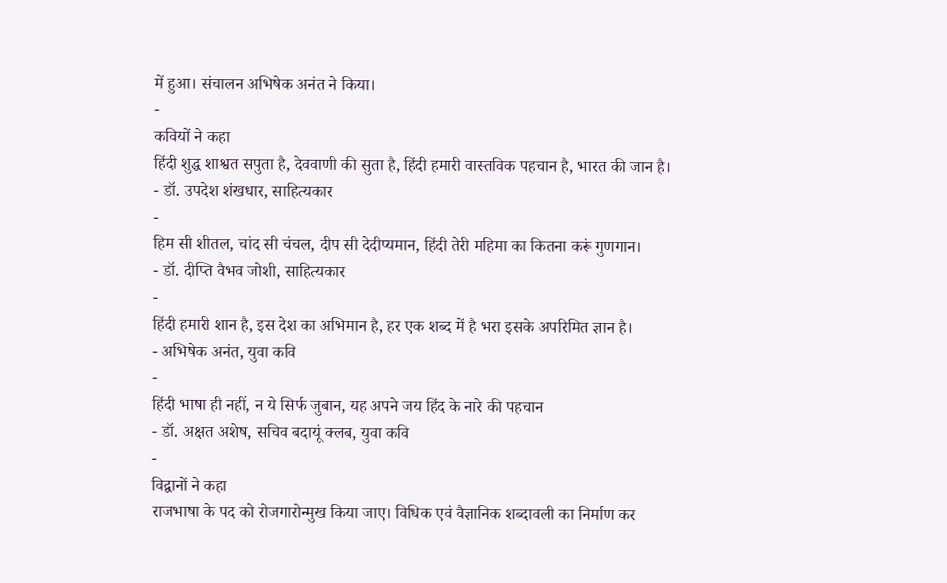में हुआ। संचालन अभिषेक अनंत ने किया।
-
कवियों ने कहा
हिंदी शुद्ध शाश्वत सपुता है, देववाणी की सुता है, हिंदी हमारी वास्तविक पहचान है, भारत की जान है।
- डॉ. उपदेश शंखधार, साहित्यकार
-
हिम सी शीतल, चांद सी चंचल, दीप सी देदीप्यमान, हिंदी तेरी महिमा का कितना करूं गुणगान।
- डॉ. दीप्ति वैभव जोशी, साहित्यकार
-
हिंदी हमारी शान है, इस देश का अभिमान है, हर एक शब्द में है भरा इसके अपरिमित ज्ञान है।
- अभिषेक अनंत, युवा कवि
-
हिंदी भाषा ही नहीं, न ये सिर्फ जुबान, यह अपने जय हिंद के नारे की पहचान
- डॉ. अक्षत अशेष, सचिव बदायूं क्लब, युवा कवि
-
विद्वानों ने कहा
राजभाषा के पद को रोजगारोन्मुख किया जाए। विधिक एवं वैज्ञानिक शब्दावली का निर्माण कर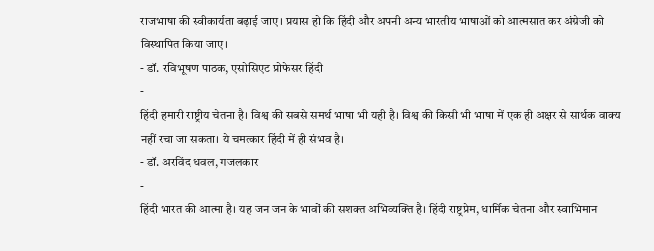राजभाषा की स्वीकार्यता बढ़ाई जाए। प्रयास हो कि हिंदी और अपनी अन्य भारतीय भाषाओं को आत्मसात कर अंग्रेजी को विस्थापित किया जाए।
- डॉ. रविभूषण पाठक, एसोसिएट प्रोफेसर हिंदी
-
हिंदी हमारी राष्ट्रीय चेतना है। विश्व की सबसे समर्थ भाषा भी यही है। विश्व की किसी भी भाषा में एक ही अक्षर से सार्थक वाक्य नहीं रचा जा सकता। ये चमत्कार हिंदी में ही संभव है।
- डॉ. अरविंद धवल, गजलकार
-
हिंदी भारत की आत्मा है। यह जन जन के भावों की सशक्त अभिव्यक्ति है। हिंदी राष्ट्रप्रेम, धार्मिक चेतना और स्वाभिमान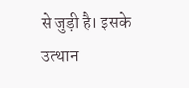से जुड़ी है। इसके उत्थान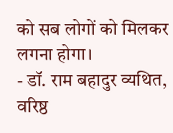को सब लोगों को मिलकर लगना होगा।
- डॉ. राम बहादुर व्यथित, वरिष्ठ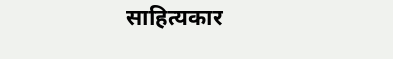साहित्यकार